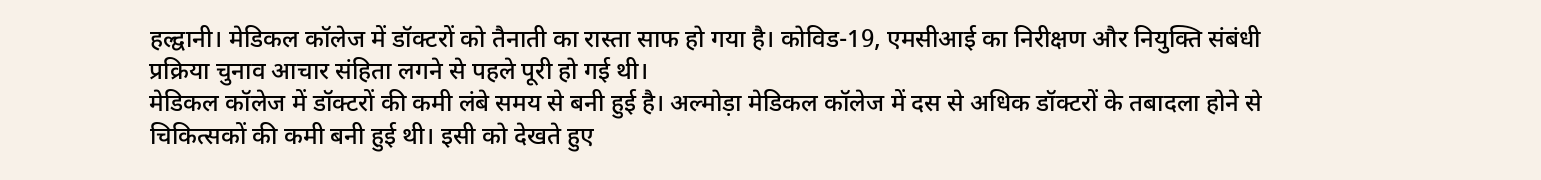हल्द्वानी। मेडिकल कॉलेज में डॉक्टरों को तैनाती का रास्ता साफ हो गया है। कोविड-19, एमसीआई का निरीक्षण और नियुक्ति संबंधी प्रक्रिया चुनाव आचार संहिता लगने से पहले पूरी हो गई थी।
मेडिकल कॉलेज में डॉक्टरों की कमी लंबे समय से बनी हुई है। अल्मोड़ा मेडिकल कॉलेज में दस से अधिक डॉक्टरों के तबादला होने से चिकित्सकों की कमी बनी हुई थी। इसी को देखते हुए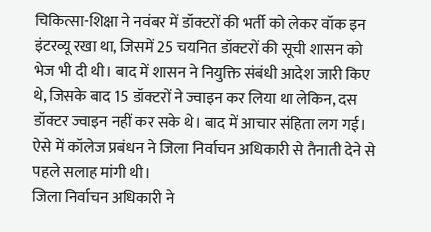चिकित्सा-शिक्षा ने नवंबर में डॉक्टरों की भर्ती को लेकर वॉक इन इंटरव्यू रखा था, जिसमें 25 चयनित डॉक्टरों की सूची शासन को भेज भी दी थी। बाद में शासन ने नियुक्ति संबंधी आदेश जारी किए थे, जिसके बाद 15 डॉक्टरों ने ज्वाइन कर लिया था लेकिन, दस डॉक्टर ज्वाइन नहीं कर सके थे। बाद में आचार संहिता लग गई। ऐसे में कॉलेज प्रबंधन ने जिला निर्वाचन अधिकारी से तैनाती देने से पहले सलाह मांगी थी।
जिला निर्वाचन अधिकारी ने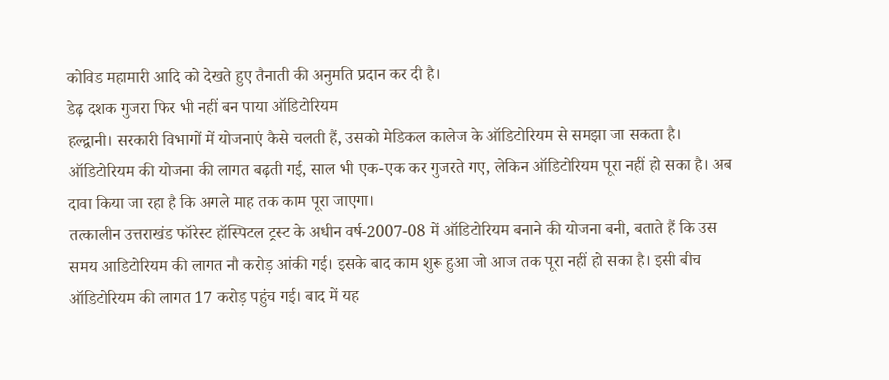कोविड महामारी आदि को देखते हुए तैनाती की अनुमति प्रदान कर दी है।
डेढ़ दशक गुजरा फिर भी नहीं बन पाया ऑडिटोरियम
हल्द्वानी। सरकारी विभागों में योजनाएं कैसे चलती हैं, उसको मेडिकल कालेज के ऑडिटोरियम से समझा जा सकता है। ऑडिटोरियम की योजना की लागत बढ़ती गई, साल भी एक-एक कर गुजरते गए, लेकिन ऑडिटोरियम पूरा नहीं हो सका है। अब दावा किया जा रहा है कि अगले माह तक काम पूरा जाएगा।
तत्कालीन उत्तराखंड फॉरेस्ट हॉस्पिटल ट्रस्ट के अधीन वर्ष-2007-08 में ऑडिटोरियम बनाने की योजना बनी, बताते हैं कि उस समय आडिटोरियम की लागत नौ करोड़ आंकी गई। इसके बाद काम शुरू हुआ जो आज तक पूरा नहीं हो सका है। इसी बीच ऑडिटोरियम की लागत 17 करोड़ पहुंच गई। बाद में यह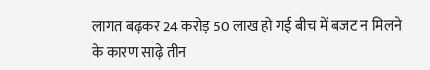लागत बढ़कर 24 करोड़ 50 लाख हो गई बीच में बजट न मिलने के कारण साढ़े तीन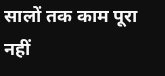सालों तक काम पूरा नहीं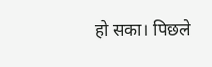हो सका। पिछले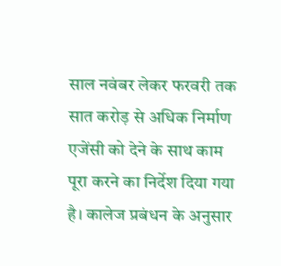साल नवंबर लेकर फरवरी तक सात करोड़ से अधिक निर्माण एजेंसी को देने के साथ काम पूरा करने का निर्देश दिया गया है। कालेज प्रबंधन के अनुसार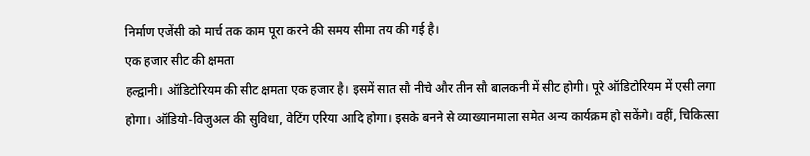निर्माण एजेंसी को मार्च तक काम पूरा करने की समय सीमा तय की गई है।
एक हजार सीट की क्षमता
हल्द्वानी। ऑडिटोरियम की सीट क्षमता एक हजार है। इसमें सात सौ नीचे और तीन सौ बालकनी में सीट होगी। पूरे ऑडिटोरियम में एसी लगा होगा। ऑडियो-विजुअल की सुविधा, वेटिंग एरिया आदि होगा। इसके बनने से व्याख्यानमाला समेत अन्य कार्यक्रम हो सकेंगे। वहीं, चिकित्सा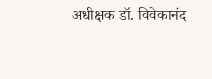अधीक्षक डॉ. विवेकानंद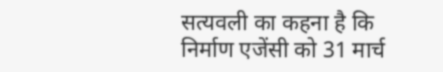सत्यवली का कहना है कि निर्माण एजेंसी को 31 मार्च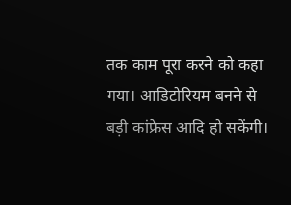तक काम पूरा करने को कहा गया। आडिटोरियम बनने से बड़ी कांफ्रेस आदि हो सकेंगी।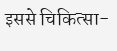इससे चिकित्सा-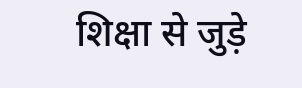शिक्षा से जुड़े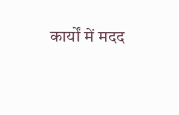कार्यों में मदद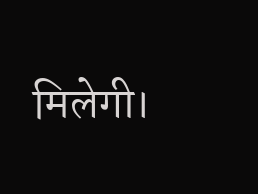मिलेगी।